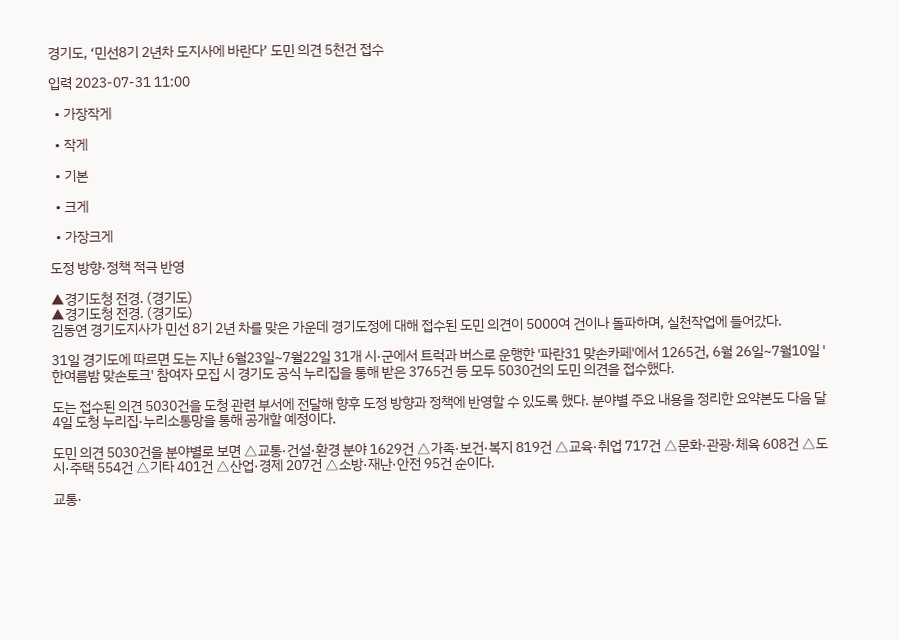경기도, ‘민선8기 2년차 도지사에 바란다’ 도민 의견 5천건 접수

입력 2023-07-31 11:00

  • 가장작게

  • 작게

  • 기본

  • 크게

  • 가장크게

도정 방향·정책 적극 반영

▲경기도청 전경. (경기도)
▲경기도청 전경. (경기도)
김동연 경기도지사가 민선 8기 2년 차를 맞은 가운데 경기도정에 대해 접수된 도민 의견이 5000여 건이나 돌파하며, 실천작업에 들어갔다.

31일 경기도에 따르면 도는 지난 6월23일~7월22일 31개 시·군에서 트럭과 버스로 운행한 '파란31 맞손카페'에서 1265건, 6월 26일~7월10일 '한여름밤 맞손토크' 참여자 모집 시 경기도 공식 누리집을 통해 받은 3765건 등 모두 5030건의 도민 의견을 접수했다.

도는 접수된 의견 5030건을 도청 관련 부서에 전달해 향후 도정 방향과 정책에 반영할 수 있도록 했다. 분야별 주요 내용을 정리한 요약본도 다음 달 4일 도청 누리집·누리소통망을 통해 공개할 예정이다.

도민 의견 5030건을 분야별로 보면 △교통·건설·환경 분야 1629건 △가족·보건·복지 819건 △교육·취업 717건 △문화·관광·체육 608건 △도시·주택 554건 △기타 401건 △산업·경제 207건 △소방·재난·안전 95건 순이다.

교통·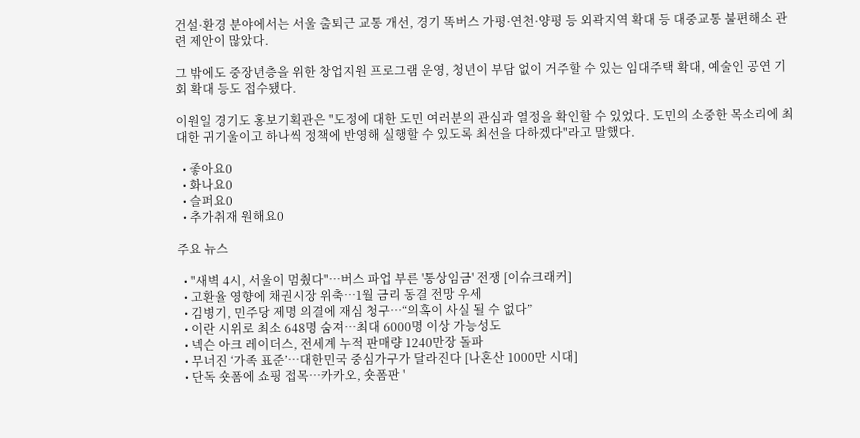건설·환경 분야에서는 서울 출퇴근 교통 개선, 경기 똑버스 가평·연천·양평 등 외곽지역 확대 등 대중교통 불편해소 관련 제안이 많았다.

그 밖에도 중장년층을 위한 창업지원 프로그램 운영, 청년이 부담 없이 거주할 수 있는 임대주택 확대, 예술인 공연 기회 확대 등도 접수됐다.

이원일 경기도 홍보기획관은 "도정에 대한 도민 여러분의 관심과 열정을 확인할 수 있었다. 도민의 소중한 목소리에 최대한 귀기울이고 하나씩 정책에 반영해 실행할 수 있도록 최선을 다하겠다"라고 말했다.

  • 좋아요0
  • 화나요0
  • 슬퍼요0
  • 추가취재 원해요0

주요 뉴스

  • "새벽 4시, 서울이 멈췄다"…버스 파업 부른 '통상임금' 전쟁 [이슈크래커]
  • 고환율 영향에 채권시장 위축⋯1월 금리 동결 전망 우세
  • 김병기, 민주당 제명 의결에 재심 청구…“의혹이 사실 될 수 없다”
  • 이란 시위로 최소 648명 숨져…최대 6000명 이상 가능성도
  • 넥슨 아크 레이더스, 전세계 누적 판매량 1240만장 돌파
  • 무너진 ‘가족 표준’…대한민국 중심가구가 달라진다 [나혼산 1000만 시대]
  • 단독 숏폼에 쇼핑 접목…카카오, 숏폼판 '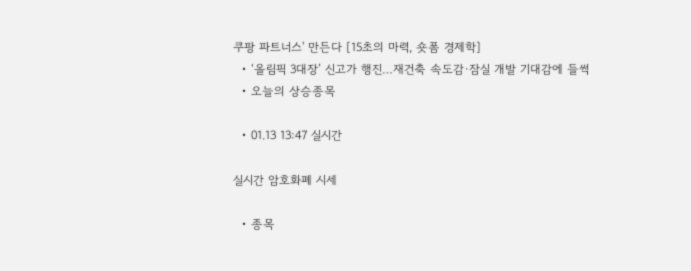쿠팡 파트너스' 만든다 [15초의 마력, 숏폼 경제학]
  • ‘올림픽 3대장’ 신고가 행진…재건축 속도감·잠실 개발 기대감에 들썩
  • 오늘의 상승종목

  • 01.13 13:47 실시간

실시간 암호화폐 시세

  • 종목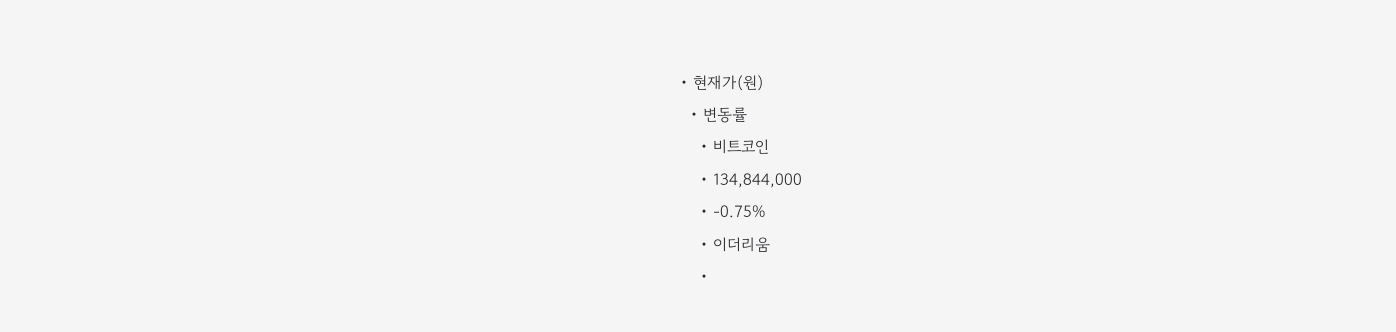• 현재가(원)
  • 변동률
    • 비트코인
    • 134,844,000
    • -0.75%
    • 이더리움
    •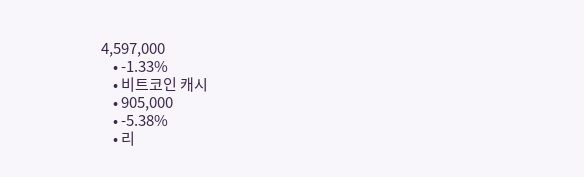4,597,000
    • -1.33%
    • 비트코인 캐시
    • 905,000
    • -5.38%
    • 리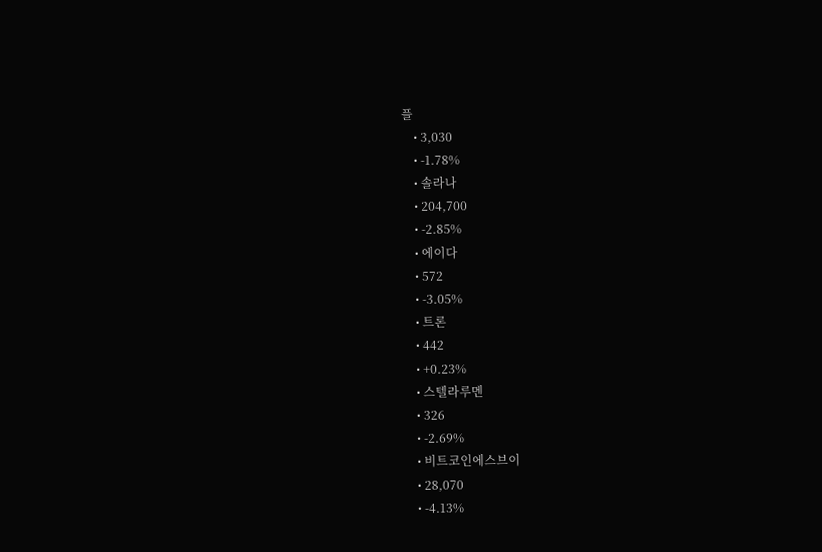플
    • 3,030
    • -1.78%
    • 솔라나
    • 204,700
    • -2.85%
    • 에이다
    • 572
    • -3.05%
    • 트론
    • 442
    • +0.23%
    • 스텔라루멘
    • 326
    • -2.69%
    • 비트코인에스브이
    • 28,070
    • -4.13%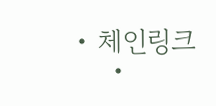• 체인링크
    •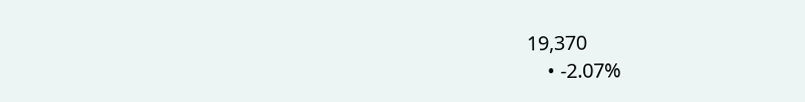19,370
    • -2.07%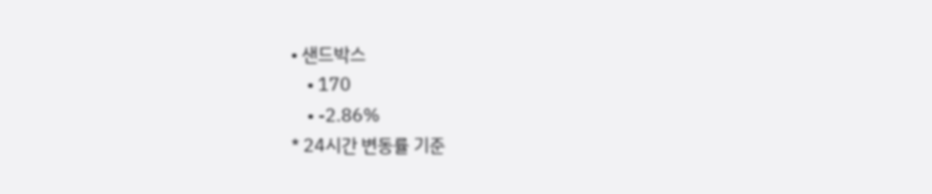• 샌드박스
    • 170
    • -2.86%
* 24시간 변동률 기준